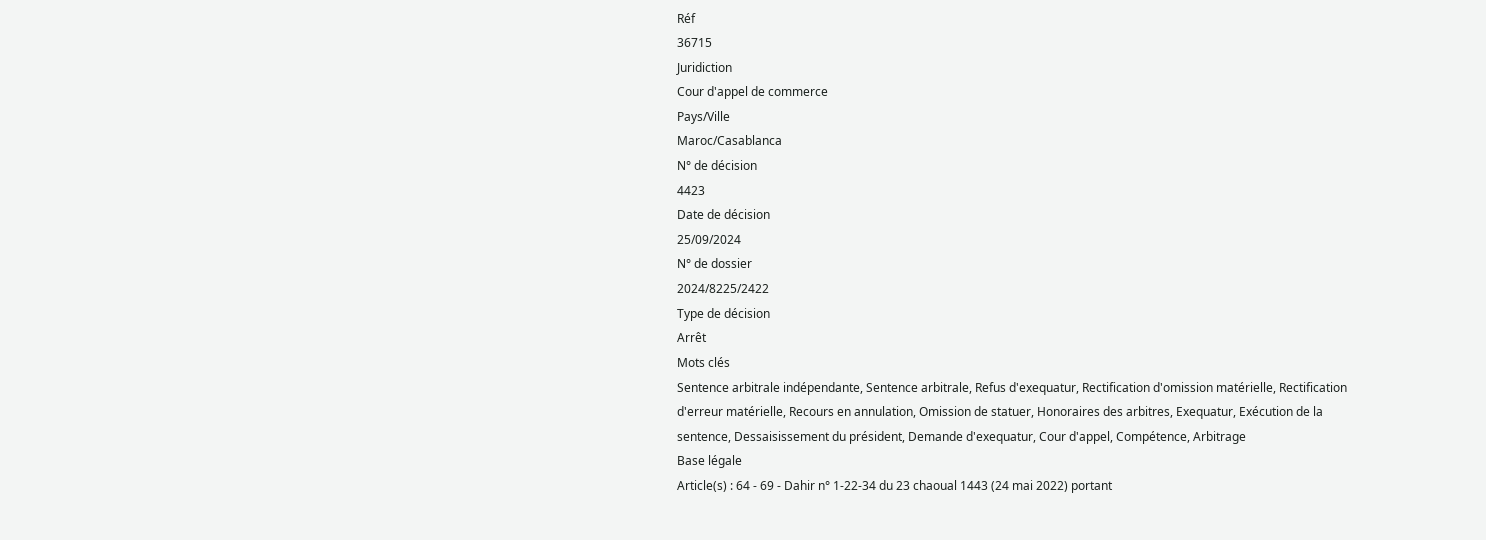Réf
36715
Juridiction
Cour d'appel de commerce
Pays/Ville
Maroc/Casablanca
N° de décision
4423
Date de décision
25/09/2024
N° de dossier
2024/8225/2422
Type de décision
Arrêt
Mots clés
Sentence arbitrale indépendante, Sentence arbitrale, Refus d'exequatur, Rectification d'omission matérielle, Rectification d'erreur matérielle, Recours en annulation, Omission de statuer, Honoraires des arbitres, Exequatur, Exécution de la sentence, Dessaisissement du président, Demande d'exequatur, Cour d'appel, Compétence, Arbitrage
Base légale
Article(s) : 64 - 69 - Dahir n° 1-22-34 du 23 chaoual 1443 (24 mai 2022) portant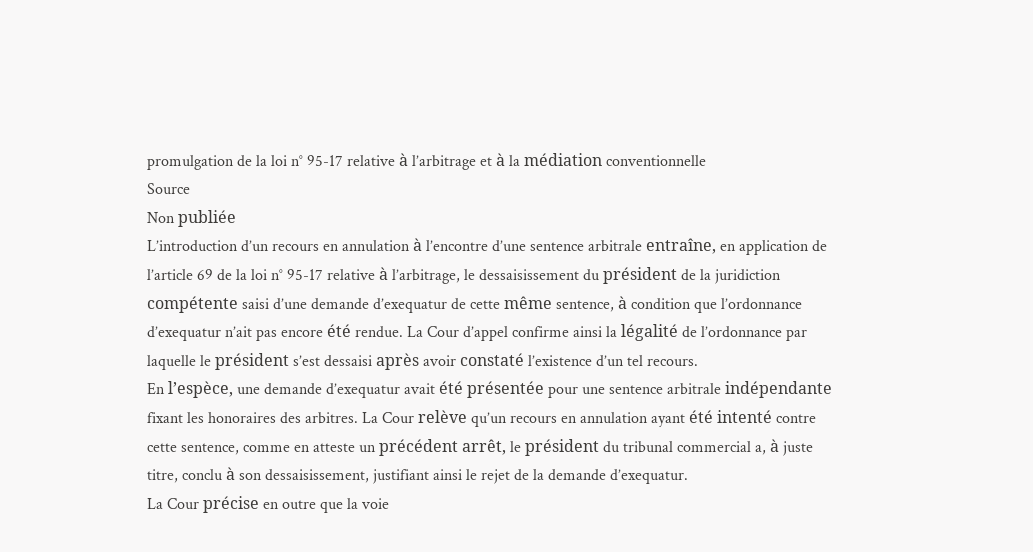promulgation de la loi n° 95-17 relative à l’arbitrage et à la médiation conventionnelle
Source
Non publiée
L’introduction d’un recours en annulation à l’encontre d’une sentence arbitrale entraîne, en application de l’article 69 de la loi n° 95-17 relative à l’arbitrage, le dessaisissement du président de la juridiction compétente saisi d’une demande d’exequatur de cette même sentence, à condition que l’ordonnance d’exequatur n’ait pas encore été rendue. La Cour d’appel confirme ainsi la légalité de l’ordonnance par laquelle le président s’est dessaisi après avoir constaté l’existence d’un tel recours.
En l’espèce, une demande d’exequatur avait été présentée pour une sentence arbitrale indépendante fixant les honoraires des arbitres. La Cour relève qu’un recours en annulation ayant été intenté contre cette sentence, comme en atteste un précédent arrêt, le président du tribunal commercial a, à juste titre, conclu à son dessaisissement, justifiant ainsi le rejet de la demande d’exequatur.
La Cour précise en outre que la voie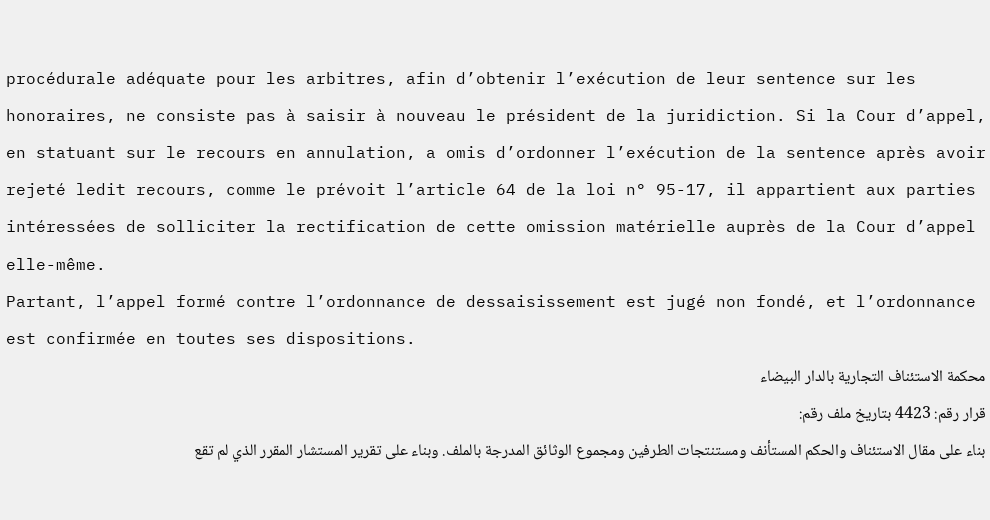procédurale adéquate pour les arbitres, afin d’obtenir l’exécution de leur sentence sur les honoraires, ne consiste pas à saisir à nouveau le président de la juridiction. Si la Cour d’appel, en statuant sur le recours en annulation, a omis d’ordonner l’exécution de la sentence après avoir rejeté ledit recours, comme le prévoit l’article 64 de la loi n° 95-17, il appartient aux parties intéressées de solliciter la rectification de cette omission matérielle auprès de la Cour d’appel elle-même.
Partant, l’appel formé contre l’ordonnance de dessaisissement est jugé non fondé, et l’ordonnance est confirmée en toutes ses dispositions.
محكمة الاستئناف التجارية بالدار البيضاء
قرار رقم: 4423 بتاريخ ملف رقم:
بناء على مقال الاستئناف والحكم المستأنف ومستنتجات الطرفين ومجموع الوثائق المدرجة بالملف. وبناء على تقرير المستشار المقرر الذي لم تقع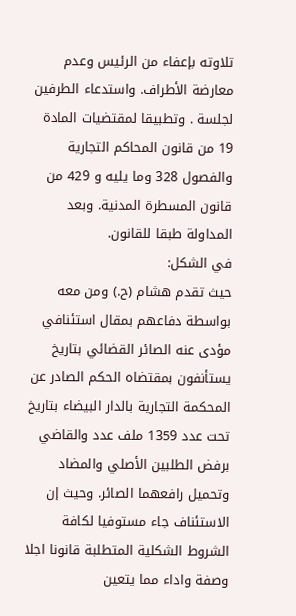تلاوته بإعفاء من الرئيس وعدم معارضة الأطراف. واستدعاء الطرفين لجلسة . وتطبيقا لمقتضيات المادة 19 من قانون المحاكم التجارية والفصول 328 وما يليه و 429 من قانون المسطرة المدنية. وبعد المداولة طبقا للقانون.
في الشكل:
حيث تقدم هشام (ح.) ومن معه بواسطة دفاعهم بمقال استئنافي مؤدى عنه الصائر القضائي بتاريخ يستأنفون بمقتضاه الحكم الصادر عن المحكمة التجارية بالدار البيضاء بتاريخ تحت عدد 1359 ملف عدد والقاضي برفض الطلبين الأصلي والمضاد وتحميل رافعهما الصائر. وحيث إن الاستئناف جاء مستوفيا لكافة الشروط الشكلية المتطلبة قانونا اجلا وصفة واداء مما يتعين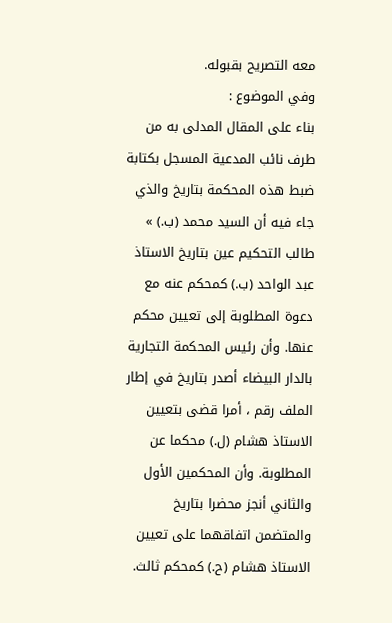معه التصريح بقبوله.
وفي الموضوع :
بناء على المقال المدلى به من طرف نائب المدعية المسجل بكتابة ضبط هذه المحكمة بتاريخ والذي جاء فيه أن السيد محمد (ب.) » طالب التحكيم عين بتاريخ الاستاذ عبد الواحد (ب.) كمحكم عنه مع دعوة المطلوبة إلى تعيين محكم عنها. وأن رئيس المحكمة التجارية بالدار البيضاء أصدر بتاريخ في إطار الملف رقم ، أمرا قضى بتعيين الاستاذ هشام (ل.) محكما عن المطلوبة. وأن المحكمين الأول والثاني أنجز محضرا بتاريخ والمتضمن اتفاقهما على تعيين الاستاذ هشام (ح.) كمحكم ثالث.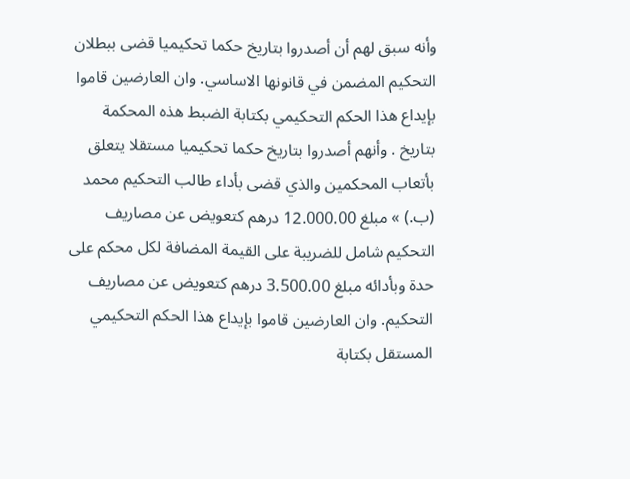وأنه سبق لهم أن أصدروا بتاريخ حكما تحكيميا قضى ببطلان التحكيم المضمن في قانونها الاساسي. وان العارضين قاموا بإيداع هذا الحكم التحكيمي بكتابة الضبط هذه المحكمة بتاريخ . وأنهم أصدروا بتاريخ حكما تحكيميا مستقلا يتعلق بأتعاب المحكمين والذي قضى بأداء طالب التحكيم محمد (ب.) » مبلغ 12.000.00 درهم كتعويض عن مصاريف التحكيم شامل للضريبة على القيمة المضافة لكل محكم على حدة وبأدائه مبلغ 3.500.00 درهم كتعويض عن مصاريف التحكيم. وان العارضين قاموا بإيداع هذا الحكم التحكيمي المستقل بكتابة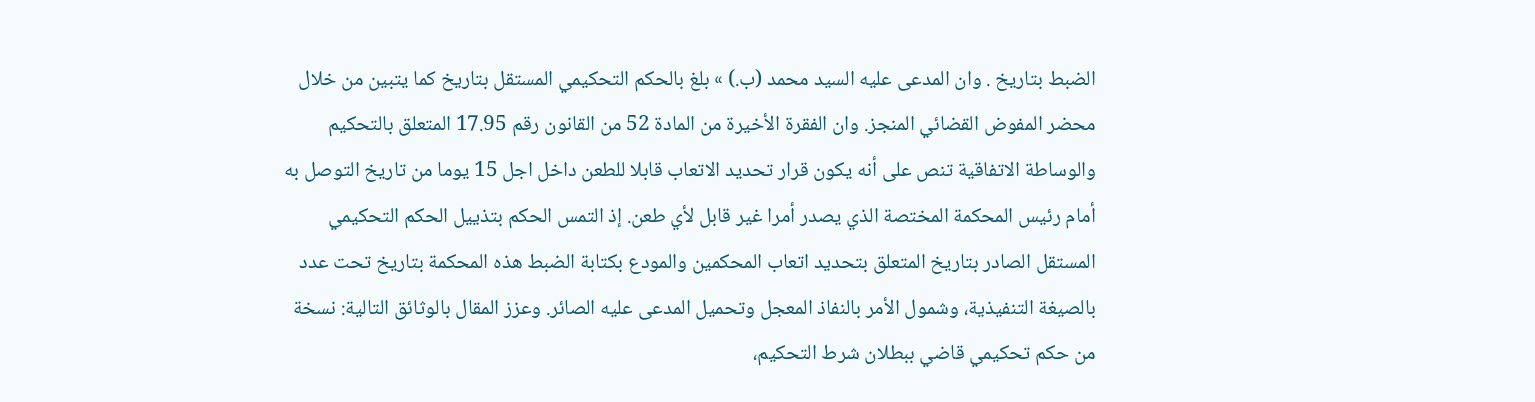الضبط بتاريخ . وان المدعى عليه السيد محمد (ب.) » بلغ بالحكم التحكيمي المستقل بتاريخ كما يتبين من خلال محضر المفوض القضائي المنجز. وان الفقرة الأخيرة من المادة 52 من القانون رقم 17.95 المتعلق بالتحكيم والوساطة الاتفاقية تنص على أنه يكون قرار تحديد الاتعاب قابلا للطعن داخل اجل 15 يوما من تاريخ التوصل به أمام رئيس المحكمة المختصة الذي يصدر أمرا غير قابل لأي طعن. إذ التمس الحكم بتذييل الحكم التحكيمي المستقل الصادر بتاريخ المتعلق بتحديد اتعاب المحكمين والمودع بكتابة الضبط هذه المحكمة بتاريخ تحت عدد بالصيغة التنفيذية، وشمول الأمر بالنفاذ المعجل وتحميل المدعى عليه الصائر. وعزز المقال بالوثائق التالية: نسخة من حكم تحكيمي قاضي ببطلان شرط التحكيم،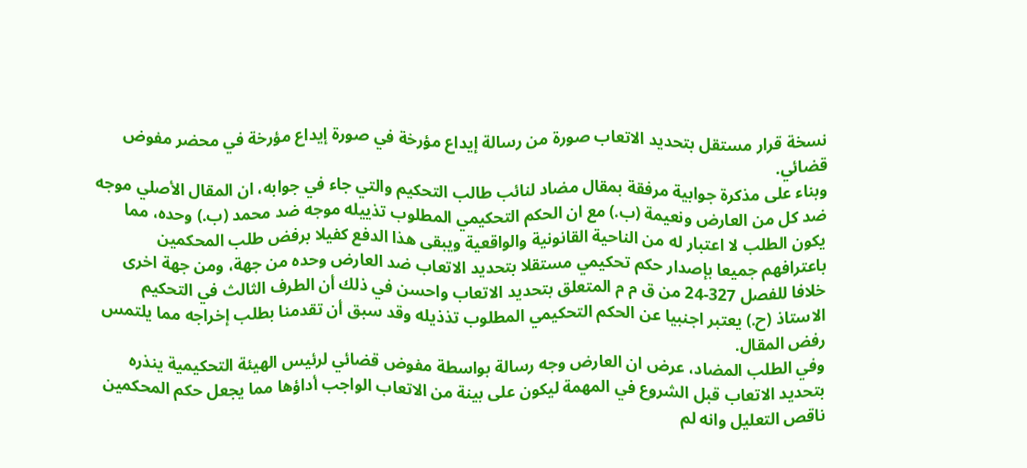نسخة قرار مستقل بتحديد الاتعاب صورة من رسالة إيداع مؤرخة في صورة إيداع مؤرخة في محضر مفوض قضائي.
وبناء على مذكرة جوابية مرفقة بمقال مضاد لنائب طالب التحكيم والتي جاء في جوابه، ان المقال الأصلي موجه ضد كل من العارض ونعيمة (ب.) مع ان الحكم التحكيمي المطلوب تذييله موجه ضد محمد (ب.) وحده، مما يكون الطلب لا اعتبار له من الناحية القانونية والواقعية ويبقى هذا الدفع كفيلا برفض طلب المحكمين باعترافهم جميعا بإصدار حكم تحكيمي مستقلا بتحديد الاتعاب ضد العارض وحده من جهة، ومن جهة اخرى خلافا للفصل 327-24 من ق م م المتعلق بتحديد الاتعاب واحسن في ذلك أن الطرف الثالث في التحكيم الاستاذ (ح.) يعتبر اجنبيا عن الحكم التحكيمي المطلوب تذذيله وقد سبق أن تقدمنا بطلب إخراجه مما يلتمس رفض المقال.
وفي الطلب المضاد، عرض ان العارض وجه رسالة بواسطة مفوض قضائي لرئيس الهيئة التحكيمية ينذره بتحديد الاتعاب قبل الشروع في المهمة ليكون على بينة من الاتعاب الواجب أداؤها مما يجعل حكم المحكمين ناقص التعليل وانه لم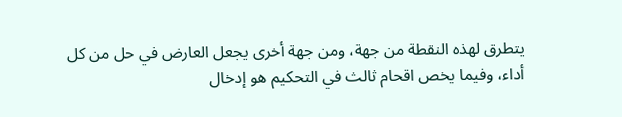يتطرق لهذه النقطة من جهة، ومن جهة أخرى يجعل العارض في حل من كل أداء، وفيما يخص اقحام ثالث في التحكيم هو إدخال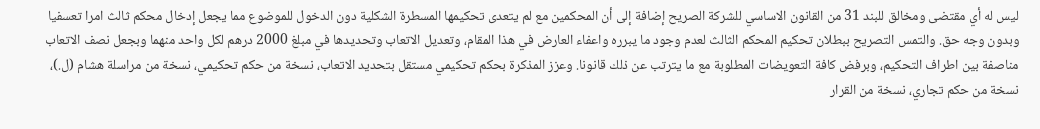ليس له أي مقتضى ومخالق للبند 31 من القانون الاساسي للشركة الصريح إضافة إلى أن المحكمين مع لم يتعدى تحكيمها المسطرة الشكلية دون الدخول للموضوع مما يجعل إدخال محكم ثالث امرا تعسفيا وبدون وجه حق. والتمس التصريح ببطلان تحكيم المحكم الثالث لعدم وجود ما يبرره واعفاء العارض في هذا المقام، وتعديل الاتعاب وتحديدها في مبلغ 2000 درهم لكل واحد منهما وبجعل نصف الاتعاب مناصفة بين اطراف التحكيم، وبرفض كافة التعويضات المطلوبة مع ما يترتب عن ذلك قانونا. وعزز المذكرة بحكم تحكيمي مستقل بتحديد الاتعاب، نسخة من حكم تحكيمي، نسخة من مراسلة هشام (ل.)، نسخة من حكم تجاري، نسخة من القرار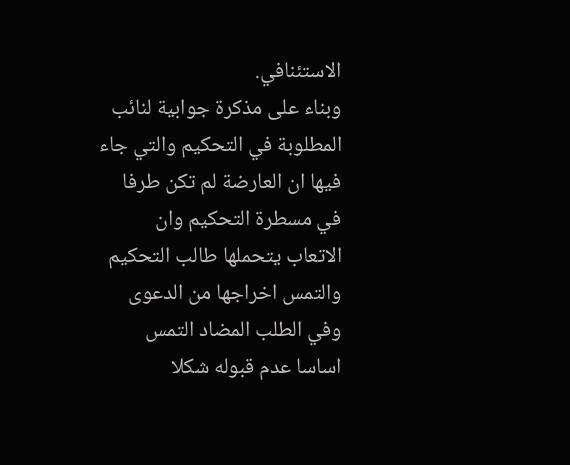الاستئنافي.
وبناء على مذكرة جوابية لنائب المطلوبة في التحكيم والتي جاء فيها ان العارضة لم تكن طرفا في مسطرة التحكيم وان الاتعاب يتحملها طالب التحكيم والتمس اخراجها من الدعوى وفي الطلب المضاد التمس اساسا عدم قبوله شكلا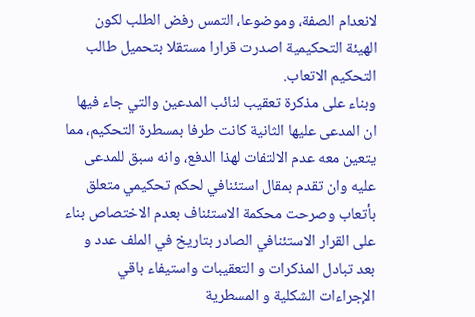لانعدام الصفة، وموضوعا، التمس رفض الطلب لكون الهيئة التحكيمية اصدرت قرارا مستقلا بتحميل طالب التحكيم الاتعاب.
وبناء على مذكرة تعقيب لنائب المدعين والتي جاء فيها ان المدعى عليها الثانية كانت طرفا بمسطرة التحكيم، مما يتعين معه عدم الالتفات لهذا الدفع، وانه سبق للمدعى عليه وان تقدم بمقال استئنافي لحكم تحكيمي متعلق بأتعاب وصرحت محكمة الاستئناف بعدم الاختصاص بناء على القرار الاستئنافي الصادر بتاريخ في الملف عدد و بعد تبادل المذكرات و التعقيبات واستيفاء باقي الإجراءات الشكلية و المسطرية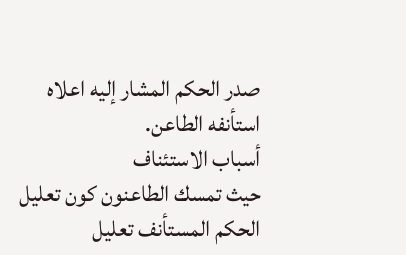صدر الحكم المشار إليه اعلاه استأنفه الطاعن.
أسباب الاستئناف
حيث تمسك الطاعنون كون تعليل الحكم المستأنف تعليل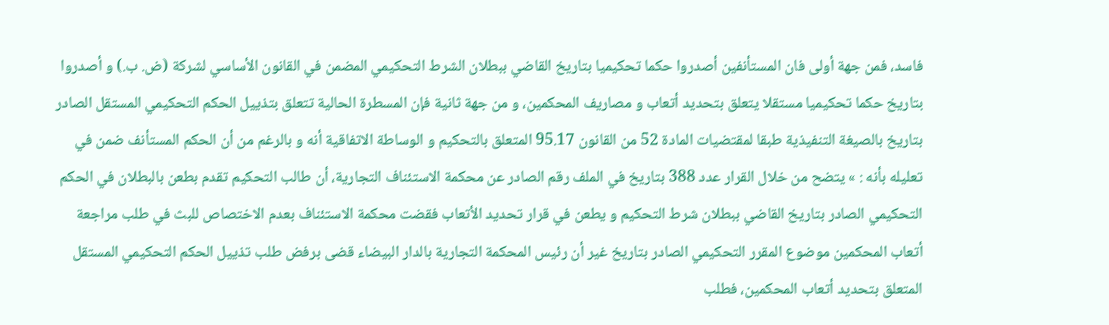فاسد، فمن جهة أولى فان المستأنفين أصدروا حكما تحكيميا بتاريخ القاضي ببطلان الشرط التحكيمي المضمن في القانون الأساسي لشركة (ض. ب.) و أصدروا بتاريخ حكما تحكيميا مستقلا يتعلق بتحديد أتعاب و مصاريف المحكمين، و من جهة ثانية فإن المسطرة الحالية تتعلق بتذييل الحكم التحكيمي المستقل الصادر بتاريخ بالصيغة التنفيذية طبقا لمقتضيات المادة 52 من القانون 95.17 المتعلق بالتحكيم و الوساطة الاتفاقية أنه و بالرغم من أن الحكم المستأنف ضمن في تعليله بأنه : » يتضح من خلال القرار عدد 388 بتاريخ في الملف رقم الصادر عن محكمة الاستئناف التجارية، أن طالب التحكيم تقدم بطعن بالبطلان في الحكم التحكيمي الصادر بتاريخ القاضي ببطلان شرط التحكيم و يطعن في قرار تحديد الأتعاب فقضت محكمة الاستئناف بعدم الاختصاص للبث في طلب مراجعة أتعاب المحكمين موضوع المقرر التحكيمي الصادر بتاريخ غير أن رئيس المحكمة التجارية بالدار البيضاء قضى برفض طلب تذييل الحكم التحكيمي المستقل المتعلق بتحديد أتعاب المحكمين، فطلب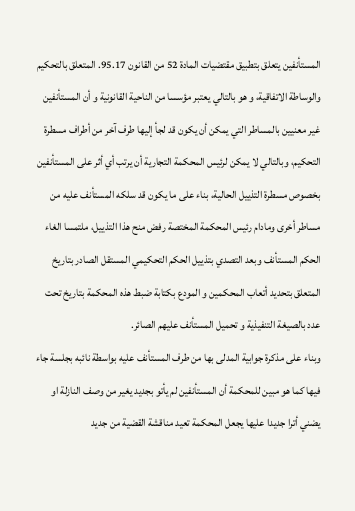المستأنفين يتعلق بتطبيق مقتضيات المادة 52 من القانون 95.17. المتعلق بالتحكيم والوساطة الاتفاقية، و هو بالتالي يعتبر مؤسسا من الناحية القانونية و أن المستأنفين غير معنيين بالمساطر التي يمكن أن يكون قد لجأ إليها طرف آخر من أطراف مسطرة التحكيم، وبالتالي لا يمكن لرئيس المحكمة التجارية أن يرتب أي أثر على المستأنفين بخصوص مسطرة التذييل الحالية، بناء على ما يكون قد سلكه المستأنف عليه من مساطر أخرى ومادام رئيس المحكمة المختصة رفض منح هذا التذييل، ملتمسا الغاء الحكم المستأنف وبعد التصدي بتذييل الحكم التحكيمي المستقل الصادر بتاريخ المتعلق بتحديد أتعاب المحكمين و المودع بكتابة ضبط هذه المحكمة بتاريخ تحت عدد بالصيغة التنفيذية و تحميل المستأنف عليهم الصائر.
وبناء على مذكرة جوابية المدلى بها من طرف المستأنف عليه بواسطة نائبه بجلسة جاء فيها كما هو مبين للمحكمة أن المستأنفين لم يأتو بجديد يغير من وصف النازلة او يضني أترا جديدا عليها يجعل المحكمة تعيد مناقشة القضية من جديد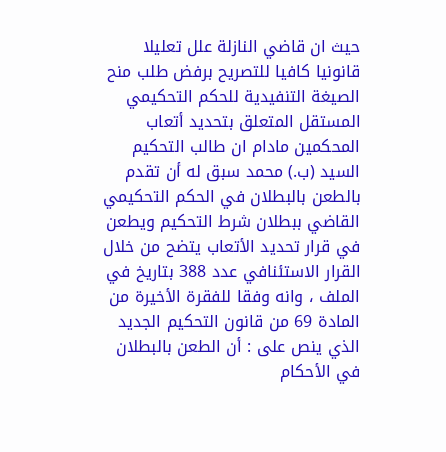حيث ان قاضي النازلة علل تعليلا قانونيا كافيا للتصريح برفض طلب منح الصيغة التنفيدية للحكم التحكيمي المستقل المتعلق بتحديد أتعاب المحكمين مادام ان طالب التحكيم السيد (ب.) محمد سبق له أن تقدم بالطعن بالبطلان في الحكم التحكيمي القاضي ببطلان شرط التحكيم ويطعن في قرار تحديد الأتعاب يتضح من خلال القرار الاستئنافي عدد 388 بتاريخ في الملف ، وانه وفقا للفقرة الأخيرة من المادة 69 من قانون التحكيم الجديد الذي ينص على : أن الطعن بالبطلان في الأحكام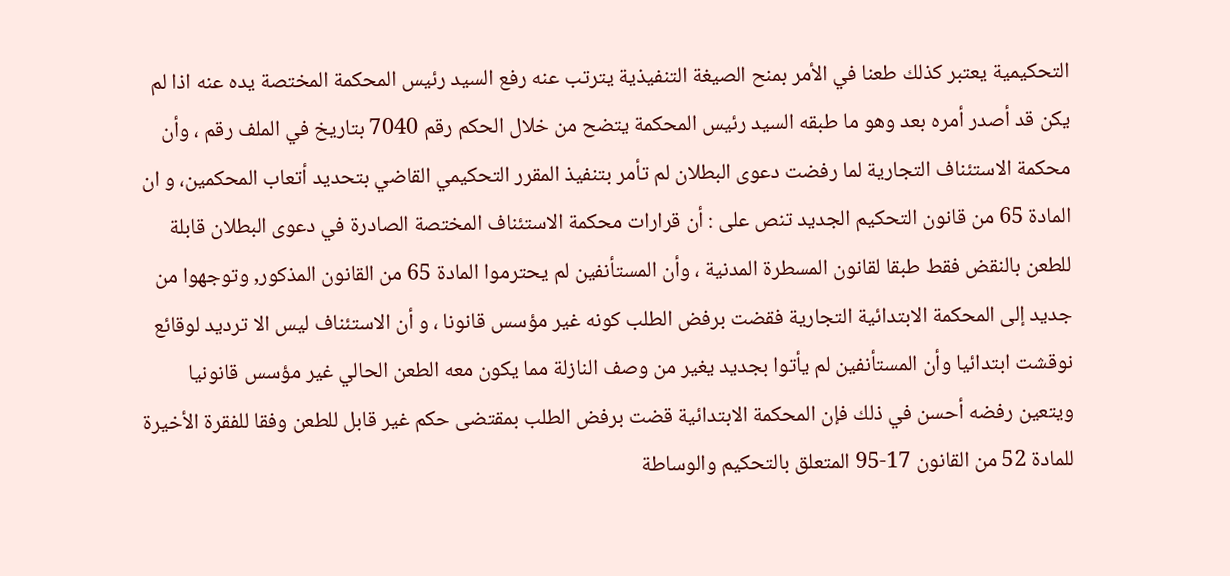التحكيمية يعتبر كذلك طعنا في الأمر بمنح الصيغة التنفيذية يترتب عنه رفع السيد رئيس المحكمة المختصة يده عنه اذا لم يكن قد أصدر أمره بعد وهو ما طبقه السيد رئيس المحكمة يتضح من خلال الحكم رقم 7040 بتاريخ في الملف رقم ، وأن محكمة الاستئناف التجارية لما رفضت دعوى البطلان لم تأمر بتنفيذ المقرر التحكيمي القاضي بتحديد أتعاب المحكمين، و ان المادة 65 من قانون التحكيم الجديد تنص على : أن قرارات محكمة الاستئناف المختصة الصادرة في دعوى البطلان قابلة للطعن بالنقض فقط طبقا لقانون المسطرة المدنية ، وأن المستأنفين لم يحترموا المادة 65 من القانون المذكور, وتوجهوا من جديد إلى المحكمة الابتدائية التجارية فقضت برفض الطلب كونه غير مؤسس قانونا ، و أن الاستئناف ليس الا ترديد لوقائع نوقشت ابتدائيا وأن المستأنفين لم يأتوا بجديد يغير من وصف النازلة مما يكون معه الطعن الحالي غير مؤسس قانونيا ويتعين رفضه أحسن في ذلك فإن المحكمة الابتدائية قضت برفض الطلب بمقتضى حكم غير قابل للطعن وفقا للفقرة الأخيرة للمادة 52 من القانون 17-95 المتعلق بالتحكيم والوساطة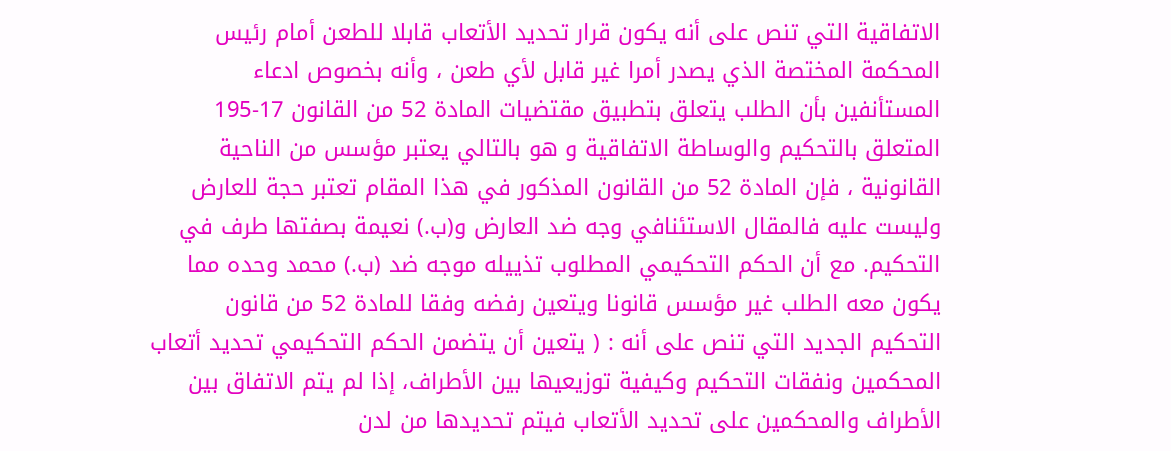الاتفاقية التي تنص على أنه يكون قرار تحديد الأتعاب قابلا للطعن أمام رئيس المحكمة المختصة الذي يصدر أمرا غير قابل لأي طعن ، وأنه بخصوص ادعاء المستأنفين بأن الطلب يتعلق بتطبيق مقتضيات المادة 52 من القانون 17-195 المتعلق بالتحكيم والوساطة الاتفاقية و هو بالتالي يعتبر مؤسس من الناحية القانونية ، فإن المادة 52 من القانون المذكور في هذا المقام تعتبر حجة للعارض وليست عليه فالمقال الاستئنافي وجه ضد العارض و(ب.) نعيمة بصفتها طرف في التحكيم. مع أن الحكم التحكيمي المطلوب تذييله موجه ضد (ب.) محمد وحده مما يكون معه الطلب غير مؤسس قانونا ويتعين رفضه وفقا للمادة 52 من قانون التحكيم الجديد التي تنص على أنه : ( يتعين أن يتضمن الحكم التحكيمي تحديد أتعاب المحكمين ونفقات التحكيم وكيفية توزيعيها بين الأطراف، إذا لم يتم الاتفاق بين الأطراف والمحكمين على تحديد الأتعاب فيتم تحديدها من لدن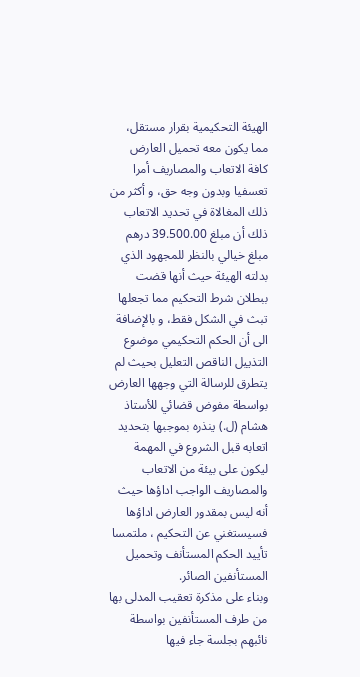الهيئة التحكيمية بقرار مستقل، مما يكون معه تحميل العارض كافة الاتعاب والمصاريف أمرا تعسفيا وبدون وجه حق، و أكثر من ذلك المغالاة في تحديد الاتعاب ذلك أن مبلغ 39.500.00 درهم مبلغ خيالي بالنظر للمجهود الذي بدلته الهيئة حيث أنها قضت ببطلان شرط التحكيم مما تجعلها تبث في الشكل فقط، و بالإضافة الى أن الحكم التحكيمي موضوع التذييل الناقص التعليل بحيث لم يتطرق للرسالة التي وجهها العارض بواسطة مفوض قضائي للأستاذ هشام (ل.) ينذره بموجبها بتحديد اتعابه قبل الشروع في المهمة ليكون على بيئة من الاتعاب والمصاريف الواجب اداؤها حيث أنه ليس بمقدور العارض اداؤها فسيستغني عن التحكيم ، ملتمسا تأييد الحكم المستأنف وتحميل المستأنفين الصائر.
وبناء على مذكرة تعقيب المدلى بها من طرف المستأنفين بواسطة نائبهم بجلسة جاء فيها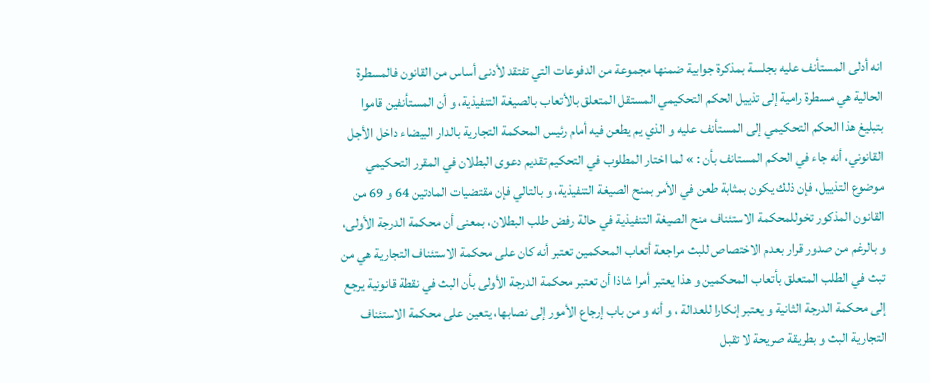انه أدلى المستأنف عليه بجلسة بمذكرة جوابية ضمنها مجموعة من الدفوعات التي تفتقد لأدنى أساس من القانون فالمسطرة الحالية هي مسطرة رامية إلى تذييل الحكم التحكيمي المستقل المتعلق بالأتعاب بالصيغة التنفيذية، و أن المستأنفين قاموا بتبليغ هذا الحكم التحكيمي إلى المستأنف عليه و الذي يم يطعن فيه أمام رئيس المحكمة التجارية بالدار البيضاء داخل الأجل القانوني، أنه جاء في الحكم المستانف بأن : » لما اختار المطلوب في التحكيم تقديم دعوى البطلان في المقرر التحكيمي موضوع التذييل، فإن ذلك يكون بمثابة طعن في الأمر بمنح الصيغة التنفيذية، و بالتالي فإن مقتضيات المادتين 64 و 69 من القانون المذكور تخوللمحكمة الاستئناف منح الصيغة التنفيذية في حالة رفض طلب البطلان، بمعنى أن محكمة الدرجة الأولى، و بالرغم من صدور قرار بعدم الاختصاص للبث مراجعة أتعاب المحكمين تعتبر أنه كان على محكمة الاستئناف التجارية هي من تبث في الطلب المتعلق بأتعاب المحكمين و هذا يعتبر أمرا شاذا أن تعتبر محكمة الدرجة الأولى بأن البث في نقطة قانونية يرجع إلى محكمة الدرجة الثانية و يعتبر إنكارا للعدالة ، و أنه و من باب إرجاع الأمور إلى نصابها، يتعين على محكمة الاستئناف التجارية البث و بطريقة صريحة لا تقبل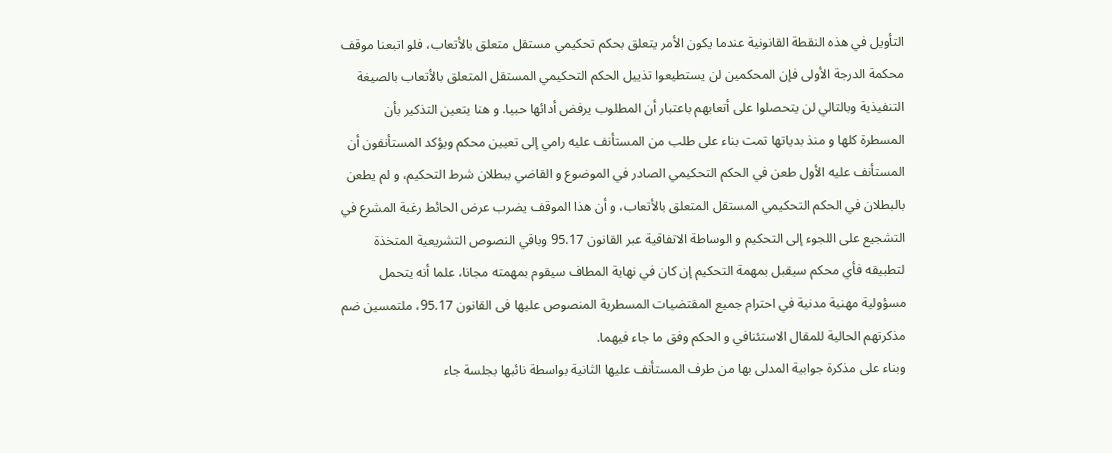التأويل في هذه النقطة القانونية عندما يكون الأمر يتعلق بحكم تحكيمي مستقل متعلق بالأتعاب، فلو اتبعنا موقف محكمة الدرجة الأولى فإن المحكمين لن يستطيعوا تذييل الحكم التحكيمي المستقل المتعلق بالأتعاب بالصيغة التنفيذية وبالتالي لن يتحصلوا على أتعابهم باعتبار أن المطلوب يرفض أدائها حبيا. و هنا يتعين التذكير بأن المسطرة كلها و منذ بدياتها تمت بناء على طلب من المستأنف عليه رامي إلى تعيين محكم ويؤكد المستأنفون أن المستأنف عليه الأول طعن في الحكم التحكيمي الصادر في الموضوع و القاضي ببطلان شرط التحكيم، و لم يطعن بالبطلان في الحكم التحكيمي المستقل المتعلق بالأتعاب، و أن هذا الموقف يضرب عرض الحائط رغبة المشرع في التشجيع على اللجوء إلى التحكيم و الوساطة الاتفاقية عبر القانون 95.17 وباقي النصوص التشريعية المتخذة لتطبيقه فأي محكم سيقبل بمهمة التحكيم إن كان في نهاية المطاف سيقوم بمهمته مجانا، علما أنه يتحمل مسؤولية مهنية مدنية في احترام جميع المقتضيات المسطرية المنصوص عليها فى القانون 95.17، ملتمسين ضم مذكرتهم الحالية للمقال الاستئنافي و الحكم وفق ما جاء فيهما.
وبناء على مذكرة جوابية المدلى بها من طرف المستأنف عليها الثانية بواسطة نائبها بجلسة جاء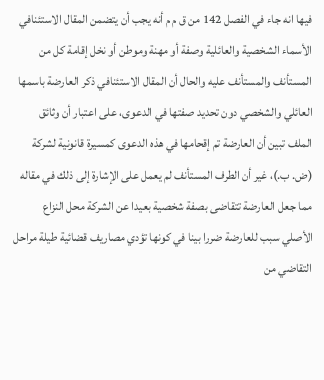فيها انه جاء في الفصل 142 من ق م م أنه يجب أن يتضمن المقال الاستئنافي الأسماء الشخصية والعائلية وصفة أو مهنة وموطن أو نخل إقامة كل من المستأنف والمستأنف عليه والحال أن المقال الاستئنافي ذكر العارضة باسمها العائلي والشخصي دون تحديد صفتها في الدعوى، على اعتبار أن وثائق الملف تبين أن العارضة تم إقحامها في هذه الدعوى كمسيرة قانونية لشركة (ض. ب.)، غير أن الطرف المستأنف لم يعمل على الإشارة إلى ذلك في مقاله مما جعل العارضة تتقاضى بصفة شخصية بعيدا عن الشركة محل النزاع الأصلي سبب للعارضة ضررا بينا في كونها تؤدي مصاريف قضائية طيلة مراحل التقاضي من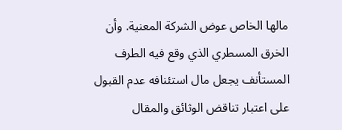مالها الخاص عوض الشركة المعنية. وأن الخرق المسطري الذي وقع فيه الطرف المستأنف يجعل مال استئنافه عدم القبول على اعتبار تناقض الوثائق والمقال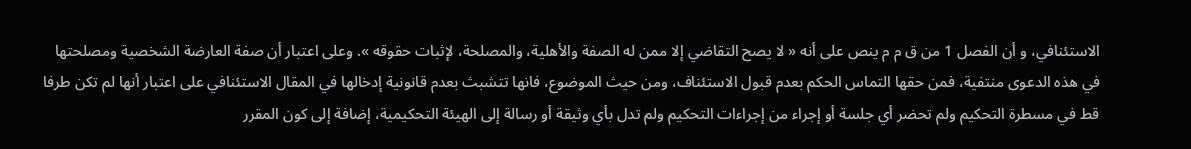الاستئنافي، و أن الفصل 1 من ق م م ينص على أنه « لا يصح التقاضي إلا ممن له الصفة والأهلية، والمصلحة، لإثبات حقوقه ». وعلى اعتبار أن صفة العارضة الشخصية ومصلحتها في هذه الدعوى منتفية، فمن حقها التماس الحكم بعدم قبول الاستئناف، ومن حيث الموضوع، فانها تتشبث بعدم قانونية إدخالها في المقال الاستئنافي على اعتبار أنها لم تكن طرفا قط في مسطرة التحكيم ولم تحضر أي جلسة أو إجراء من إجراءات التحكيم ولم تدل بأي وثيقة أو رسالة إلى الهيئة التحكيمية، إضافة إلى كون المقرر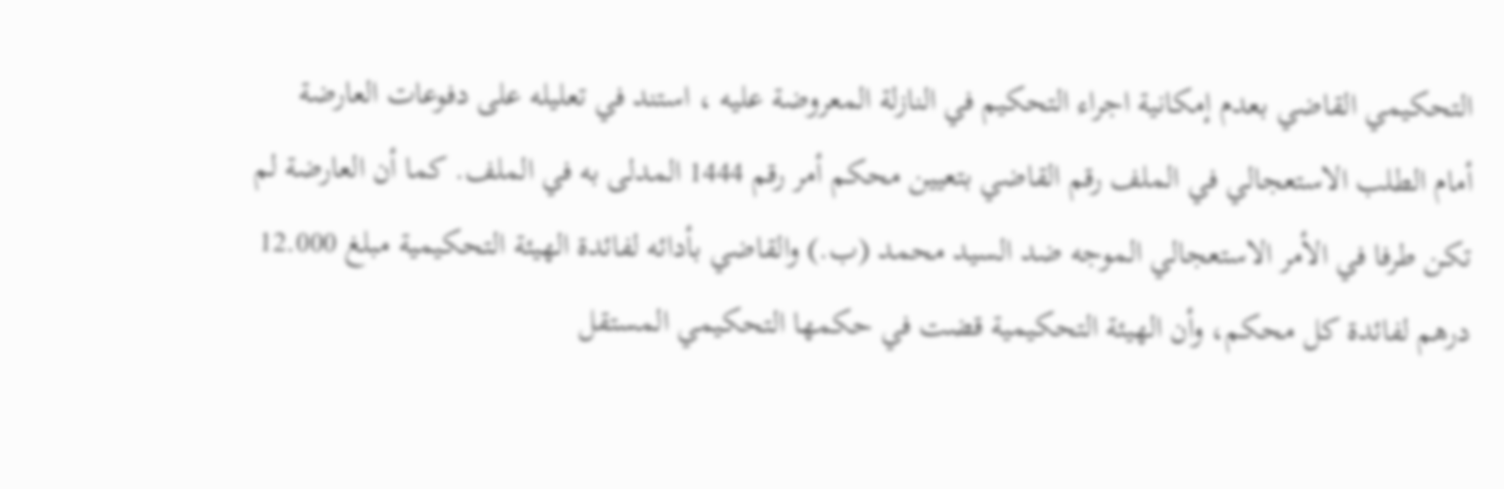التحكيمي القاضي بعدم إمكانية اجراء التحكيم في النازلة المعروضة عليه ، استند في تعليله على دفوعات العارضة أمام الطلب الاستعجالي في الملف رقم القاضي بتعيين محكم أمر رقم 1444 المدلى به في الملف. كما أن العارضة لم تكن طرفا في الأمر الاستعجالي الموجه ضد السيد محمد (ب.) والقاضي بأدائه لفائدة الهيئة التحكيمية مبلغ 12.000 درهم لفائدة كل محكم، وأن الهيئة التحكيمية قضت في حكمها التحكيمي المستقل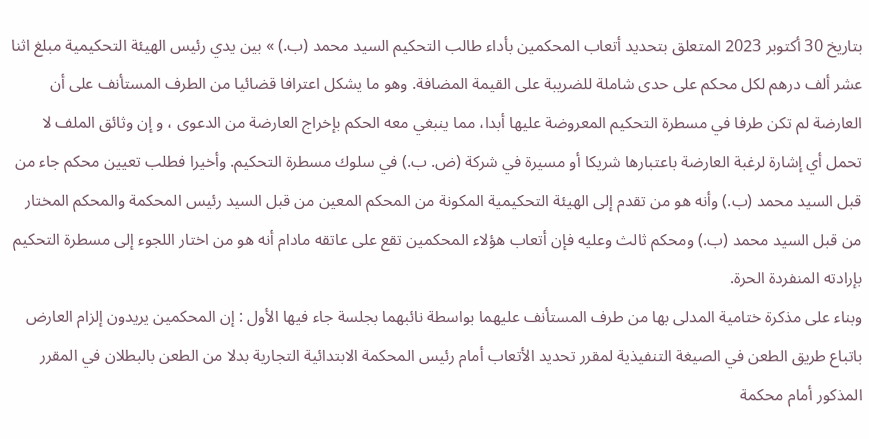بتاريخ 30 أكتوبر 2023 المتعلق بتحديد أتعاب المحكمين بأداء طالب التحكيم السيد محمد (ب.) » بين يدي رئيس الهيئة التحكيمية مبلغ اثنا عشر ألف درهم لكل محكم على حدى شاملة للضريبة على القيمة المضافة. وهو ما يشكل اعترافا قضائيا من الطرف المستأنف على أن العارضة لم تكن طرفا في مسطرة التحكيم المعروضة عليها أبدا، مما ينبغي معه الحكم بإخراج العارضة من الدعوى ، و إن وثائق الملف لا تحمل أي إشارة لرغبة العارضة باعتبارها شريكا أو مسيرة في شركة (ض. ب.) في سلوك مسطرة التحكيم. وأخيرا فطلب تعيين محكم جاء من قبل السيد محمد (ب.) وأنه هو من تقدم إلى الهيئة التحكيمية المكونة من المحكم المعين من قبل السيد رئيس المحكمة والمحكم المختار من قبل السيد محمد (ب.) ومحكم ثالث وعليه فإن أتعاب هؤلاء المحكمين تقع على عاتقه مادام أنه هو من اختار اللجوء إلى مسطرة التحكيم بإرادته المنفردة الحرة.
وبناء على مذكرة ختامية المدلى بها من طرف المستأنف عليهما بواسطة نائبهما بجلسة جاء فيها الأول : إن المحكمين يريدون إلزام العارض باتباع طريق الطعن في الصيغة التنفيذية لمقرر تحديد الأتعاب أمام رئيس المحكمة الابتدائية التجارية بدلا من الطعن بالبطلان في المقرر المذكور أمام محكمة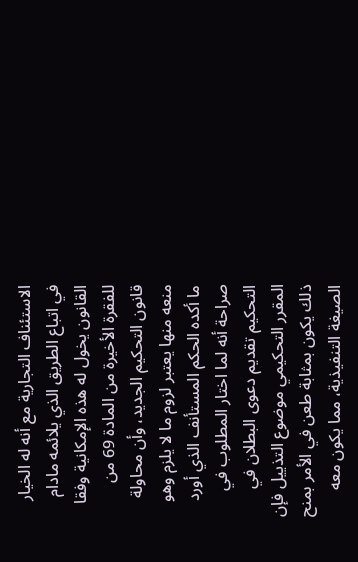الاستئناف التجارية مع أنه له الخيار في اتباع الطريق الذي يلائمه مادام القانون يخول له هذه الإمكانية وفقا للفقرة الأخيرة من المادة 69 من قانون التحكيم الجديد، وأن محاولة منعه منها يعتبر لزوم ما لا يلزم وهو ما أكده الحكم المستأنف الذي أورد صراحة أنه لما اختار المطلوب في التحكيم تقديم دعوى البطلان في المقرر التحكيمي موضوع التذييل فإن ذلك يكون بمثابة طعن في الأمر بمنح الصيغة التنفيذية، مما يكون معه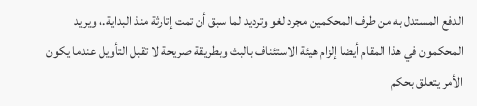الدفع المستدل به من طرف المحكمين مجرد لغو وترديد لما سبق أن تمت إتارثة منذ البداية.، ويريد المحكمون في هذا المقام أيضا إلزام هيئة الاستئناف بالبث وبطريقة صريحة لا تقبل التأويل عندما يكون الأمر يتعلق بحكم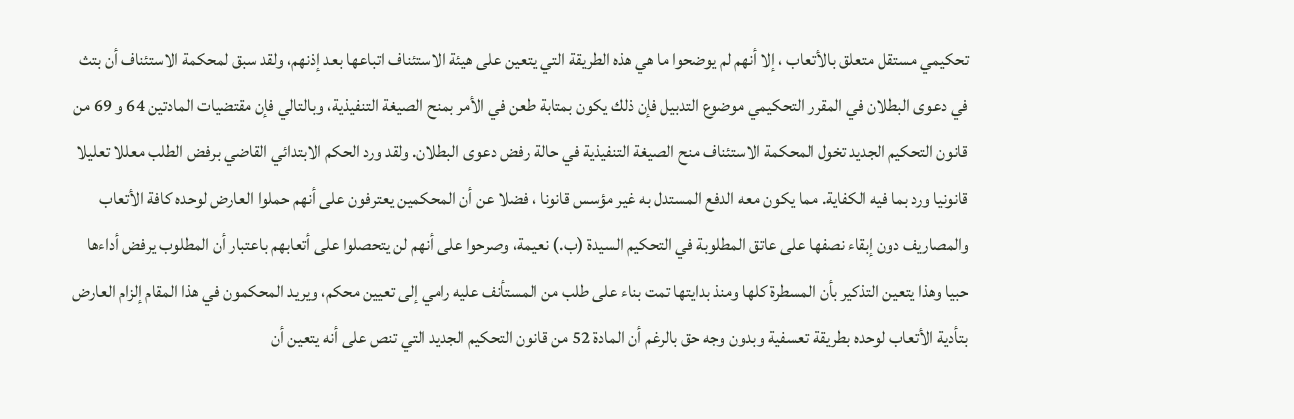تحكيمي مستقل متعلق بالأتعاب ، إلا أنهم لم يوضحوا ما هي هذه الطريقة التي يتعين على هيئة الاستئناف اتباعها بعد إذنهم، ولقد سبق لمحكمة الاستئناف أن بتث في دعوى البطلان في المقرر التحكيمي موضوع التدبيل فإن ذلك يكون بمتابة طعن في الأمر بمنح الصيغة التنفيذية، وبالتالي فإن مقتضيات المادتين 64 و 69 من قانون التحكيم الجديد تخول المحكمة الاستئناف منح الصيغة التنفيذية في حالة رفض دعوى البطلان. ولقد ورد الحكم الابتدائي القاضي برفض الطلب معللا تعليلا قانونيا ورد بما فيه الكفاية. مما يكون معه الدفع المستدل به غير مؤسس قانونا ، فضلا عن أن المحكمين يعترفون على أنهم حملوا العارض لوحده كافة الأتعاب والمصاريف دون إبقاء نصفها على عاتق المطلوبة في التحكيم السيدة (ب.) نعيمة، وصرحوا على أنهم لن يتحصلوا على أتعابهم باعتبار أن المطلوب يرفض أداءها حبيا وهذا يتعين التذكير بأن المسطرة كلها ومنذ بدايتها تمت بناء على طلب من المستأنف عليه رامي إلى تعيين محكم، ويريد المحكمون في هذا المقام إلزام العارض بتأدية الأتعاب لوحده بطريقة تعسفية وبدون وجه حق بالرغم أن المادة 52 من قانون التحكيم الجديد التي تنص على أنه يتعين أن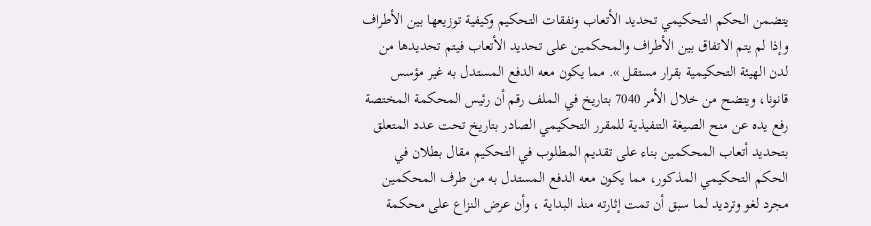يتضمن الحكم التحكيمي تحديد الأتعاب ونفقات التحكيم وكيفية توزيعها بين الأطراف وإذا لم يتم الاتفاق بين الأطراف والمحكمين على تحديد الأتعاب فيتم تحديدها من لدن الهيئة التحكيمية بقرار مستقل ». مما يكون معه الدفع المستدل به غير مؤسس قانونا، ويتضح من خلال الأمر 7040 بتاريخ في الملف رقم أن رئيس المحكمة المختصة رفع يده عن منح الصيغة التنفيذية للمقرر التحكيمي الصادر بتاريخ تحت عدد المتعلق بتحديد أتعاب المحكمين بناء على تقديم المطلوب في التحكيم مقال بطلان في الحكم التحكيمي المذكور، مما يكون معه الدفع المستدل به من طرف المحكمين مجرد لغو وترديد لما سبق أن تمت إثارته منذ البداية ، وأن عرض النزاع على محكمة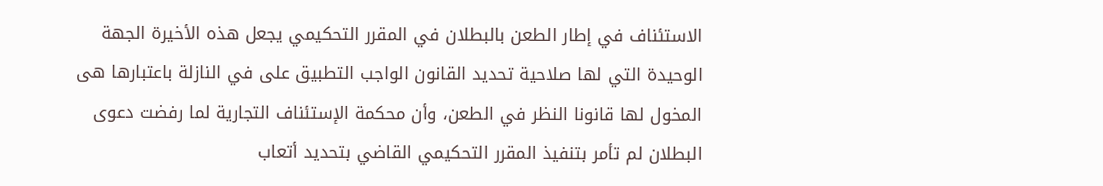الاستئناف في إطار الطعن بالبطلان في المقرر التحكيمي يجعل هذه الأخيرة الجهة الوحيدة التي لها صلاحية تحديد القانون الواجب التطبيق على في النازلة باعتبارها هى المخول لها قانونا النظر في الطعن، وأن محكمة الإستئناف التجارية لما رفضت دعوى البطلان لم تأمر بتنفيذ المقرر التحكيمي القاضي بتحديد أتعاب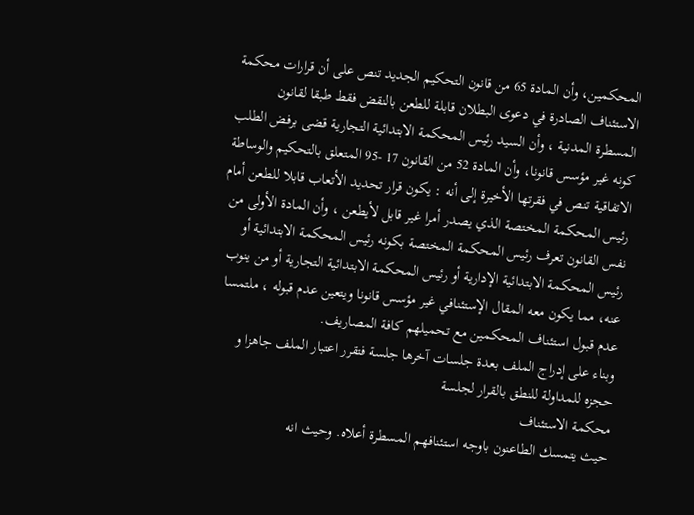المحكمين، وأن المادة 65 من قانون التحكيم الجديد تنص على أن قرارات محكمة الاستئناف الصادرة في دعوى البطلان قابلة للطعن بالنقض فقط طبقا لقانون المسطرة المدنية ، وأن السيد رئيس المحكمة الابتدائية التجارية قضى برفض الطلب كونه غير مؤسس قانونا، وأن المادة 52 من القانون 17 -95 المتعلق بالتحكيم والوساطة الاتفاقية تنص في فقرتها الأخيرة إلى أنه : يكون قرار تحديد الأتعاب قابلا للطعن أمام رئيس المحكمة المختصة الذي يصدر أمرا غير قابل لأيطعن ، وأن المادة الأولى من نفس القانون تعرف رئيس المحكمة المختصة بكونه رئيس المحكمة الابتدائية أو رئيس المحكمة الابتدائية الإدارية أو رئيس المحكمة الابتدائية التجارية أو من ينوب عنه، مما يكون معه المقال الإستئنافي غير مؤسس قانونا ويتعين عدم قبوله ، ملتمسا عدم قبول استئناف المحكمين مع تحميلهم كافة المصاريف.
وبناء على إدراج الملف بعدة جلسات آخرها جلسة فتقرر اعتبار الملف جاهزا و حجزه للمداولة للنطق بالقرار لجلسة
محكمة الاستئناف
حيث يتمسك الطاعنون باوجه استئنافهم المسطرة أعلاه. وحيث انه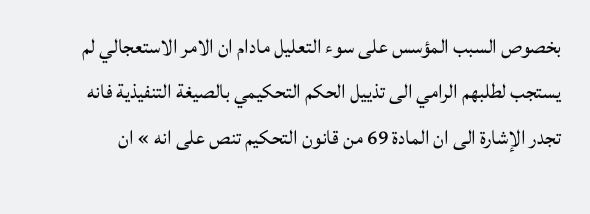بخصوص السبب المؤسس على سوء التعليل مادام ان الامر الاستعجالي لم يستجب لطلبهم الرامي الى تذييل الحكم التحكيمي بالصيغة التنفيذية فانه تجدر الإشارة الى ان المادة 69 من قانون التحكيم تنص على انه » ان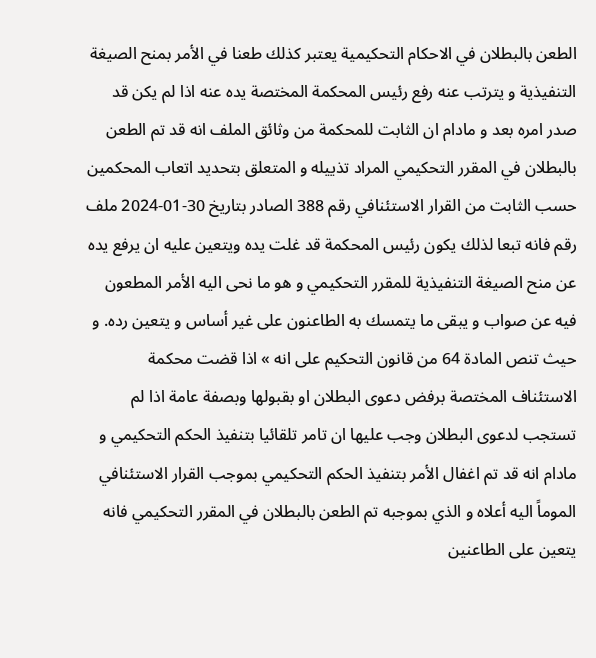الطعن بالبطلان في الاحكام التحكيمية يعتبر كذلك طعنا في الأمر بمنح الصيغة التنفيذية و يترتب عنه رفع رئيس المحكمة المختصة يده عنه اذا لم يكن قد صدر امره بعد و مادام ان الثابت للمحكمة من وثائق الملف انه قد تم الطعن بالبطلان في المقرر التحكيمي المراد تذييله و المتعلق بتحديد اتعاب المحكمين حسب الثابت من القرار الاستئنافي رقم 388 الصادر بتاريخ 30-01-2024 ملف رقم فانه تبعا لذلك يكون رئيس المحكمة قد غلت يده ويتعين عليه ان يرفع يده عن منح الصيغة التنفيذية للمقرر التحكيمي و هو ما نحى اليه الأمر المطعون فيه عن صواب و يبقى ما يتمسك به الطاعنون على غير أساس و يتعين رده. و حيث تنص المادة 64 من قانون التحكيم على انه » اذا قضت محكمة الاستئناف المختصة برفض دعوى البطلان او بقبولها وبصفة عامة اذا لم تستجب لدعوى البطلان وجب عليها ان تامر تلقائيا بتنفيذ الحكم التحكيمي و مادام انه قد تم اغفال الأمر بتنفيذ الحكم التحكيمي بموجب القرار الاستئنافي الموماً اليه أعلاه و الذي بموجبه تم الطعن بالبطلان في المقرر التحكيمي فانه يتعين على الطاعنين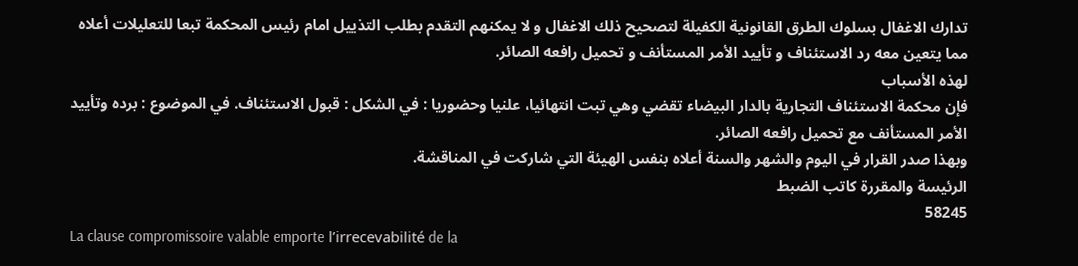تدارك الاغفال بسلوك الطرق القانونية الكفيلة لتصحيح ذلك الاغفال و لا يمكنهم التقدم بطلب التذييل امام رئيس المحكمة تبعا للتعليلات أعلاه مما يتعين معه رد الاستئناف و تأييد الأمر المستأنف و تحميل رافعه الصائر.
لهذه الأسباب
فإن محكمة الاستئناف التجارية بالدار البيضاء تقضي وهي تبت انتهائيا، علنيا وحضوريا : في الشكل : قبول الاستئناف. في الموضوع : برده وتأييد الأمر المستأنف مع تحميل رافعه الصائر.
وبهذا صدر القرار في اليوم والشهر والسنة أعلاه بنفس الهيئة التي شاركت في المناقشة.
الرئيسة والمقررة كاتب الضبط
58245
La clause compromissoire valable emporte l’irrecevabilité de la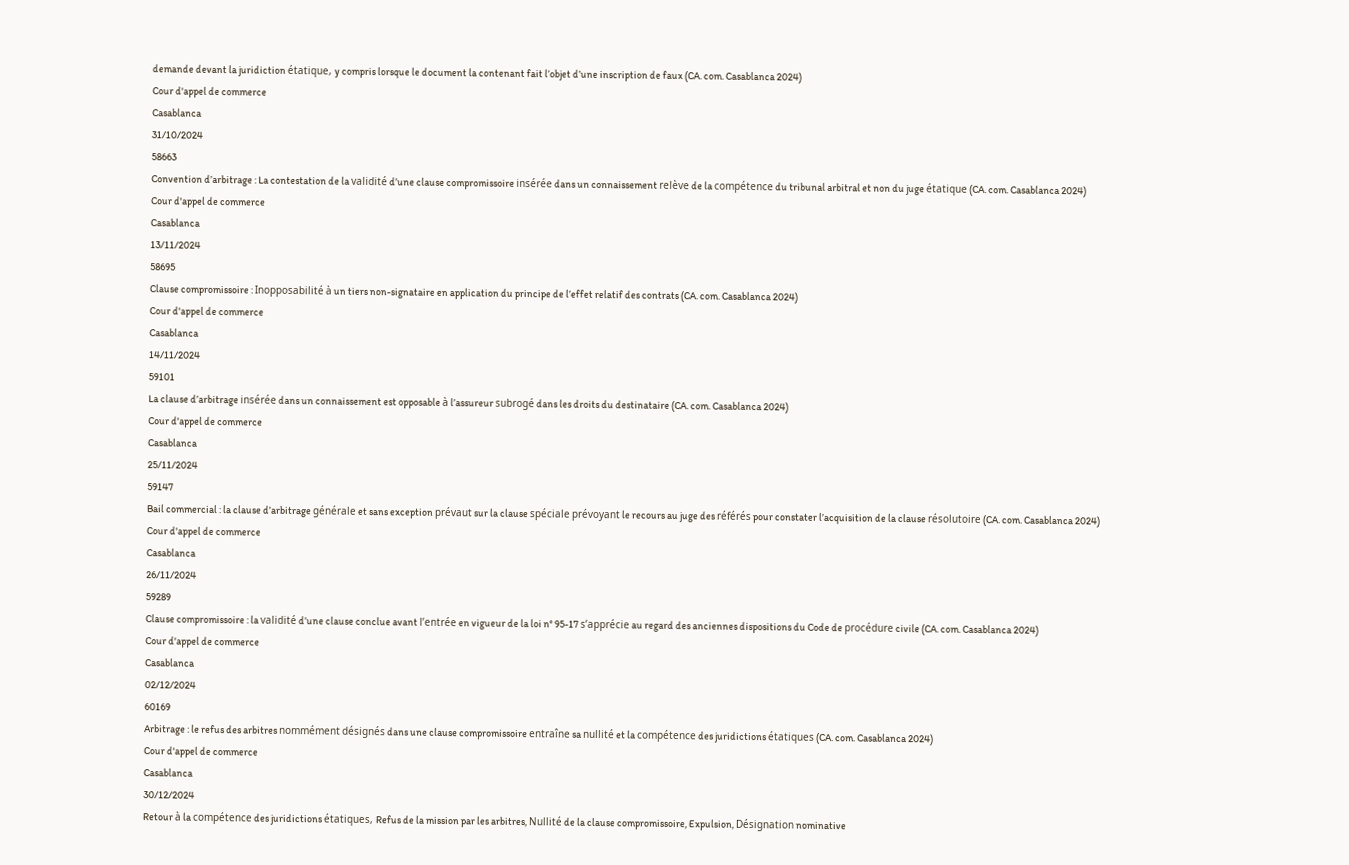demande devant la juridiction étatique, y compris lorsque le document la contenant fait l’objet d’une inscription de faux (CA. com. Casablanca 2024)
Cour d'appel de commerce
Casablanca
31/10/2024
58663
Convention d’arbitrage : La contestation de la validité d’une clause compromissoire insérée dans un connaissement relève de la compétence du tribunal arbitral et non du juge étatique (CA. com. Casablanca 2024)
Cour d'appel de commerce
Casablanca
13/11/2024
58695
Clause compromissoire : Inopposabilité à un tiers non-signataire en application du principe de l’effet relatif des contrats (CA. com. Casablanca 2024)
Cour d'appel de commerce
Casablanca
14/11/2024
59101
La clause d’arbitrage insérée dans un connaissement est opposable à l’assureur subrogé dans les droits du destinataire (CA. com. Casablanca 2024)
Cour d'appel de commerce
Casablanca
25/11/2024
59147
Bail commercial : la clause d’arbitrage générale et sans exception prévaut sur la clause spéciale prévoyant le recours au juge des référés pour constater l’acquisition de la clause résolutoire (CA. com. Casablanca 2024)
Cour d'appel de commerce
Casablanca
26/11/2024
59289
Clause compromissoire : la validité d’une clause conclue avant l’entrée en vigueur de la loi n° 95-17 s’apprécie au regard des anciennes dispositions du Code de procédure civile (CA. com. Casablanca 2024)
Cour d'appel de commerce
Casablanca
02/12/2024
60169
Arbitrage : le refus des arbitres nommément désignés dans une clause compromissoire entraîne sa nullité et la compétence des juridictions étatiques (CA. com. Casablanca 2024)
Cour d'appel de commerce
Casablanca
30/12/2024
Retour à la compétence des juridictions étatiques, Refus de la mission par les arbitres, Nullité de la clause compromissoire, Expulsion, Désignation nominative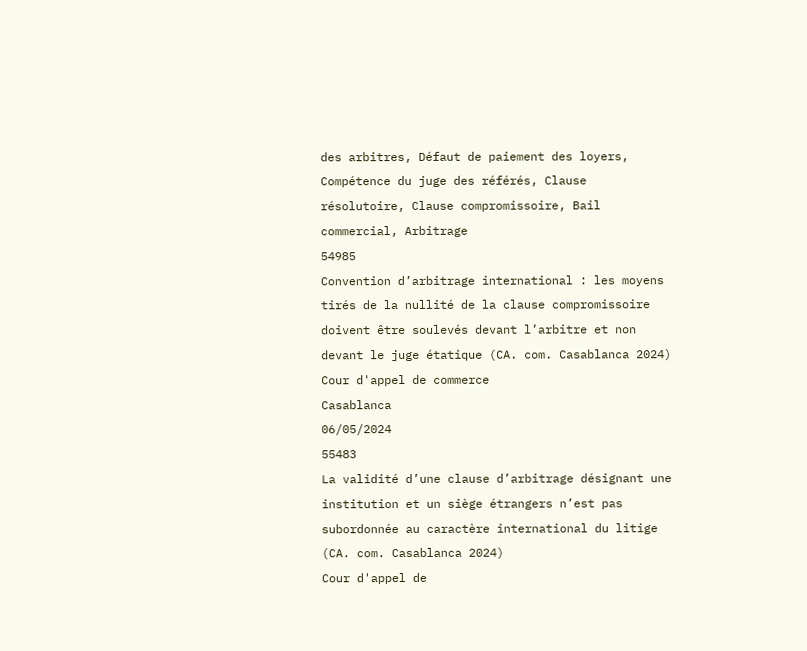des arbitres, Défaut de paiement des loyers, Compétence du juge des référés, Clause résolutoire, Clause compromissoire, Bail commercial, Arbitrage
54985
Convention d’arbitrage international : les moyens tirés de la nullité de la clause compromissoire doivent être soulevés devant l’arbitre et non devant le juge étatique (CA. com. Casablanca 2024)
Cour d'appel de commerce
Casablanca
06/05/2024
55483
La validité d’une clause d’arbitrage désignant une institution et un siège étrangers n’est pas subordonnée au caractère international du litige (CA. com. Casablanca 2024)
Cour d'appel de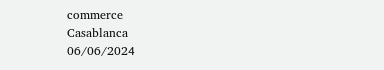commerce
Casablanca
06/06/2024